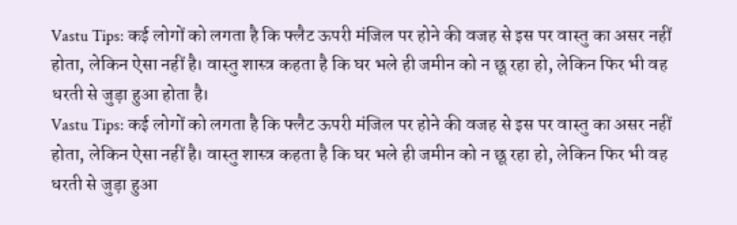Vastu Tips: कई लोगों को लगता है कि फ्लैट ऊपरी मंजिल पर होने की वजह से इस पर वास्तु का असर नहीं होता, लेकिन ऐसा नहीं है। वास्तु शास्त्र कहता है कि घर भले ही जमीन को न छू रहा हो, लेकिन फिर भी वह धरती से जुड़ा हुआ होता है।
Vastu Tips: कई लोगों को लगता है कि फ्लैट ऊपरी मंजिल पर होने की वजह से इस पर वास्तु का असर नहीं होता, लेकिन ऐसा नहीं है। वास्तु शास्त्र कहता है कि घर भले ही जमीन को न छू रहा हो, लेकिन फिर भी वह धरती से जुड़ा हुआ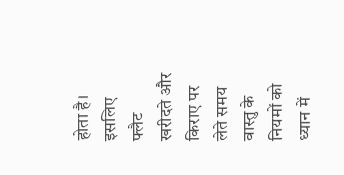होता है। इसलिए फ्लैट खरीदते और किराए पर लेते समय वास्तु के नियमों को ध्यान में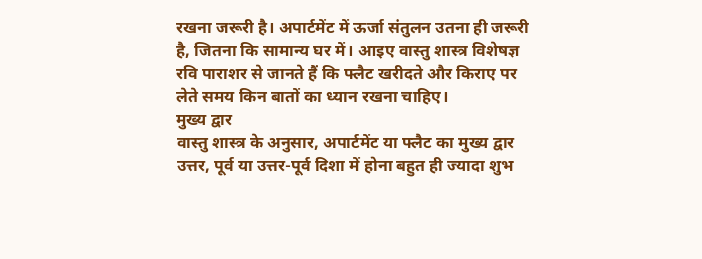रखना जरूरी है। अपार्टमेंट में ऊर्जा संतुलन उतना ही जरूरी है, जितना कि सामान्य घर में। आइए वास्तु शास्त्र विशेषज्ञ रवि पाराशर से जानते हैं कि फ्लैट खरीदते और किराए पर लेते समय किन बातों का ध्यान रखना चाहिए।
मुख्य द्वार
वास्तु शास्त्र के अनुसार, अपार्टमेंट या फ्लैट का मुख्य द्वार उत्तर, पूर्व या उत्तर-पूर्व दिशा में होना बहुत ही ज्यादा शुभ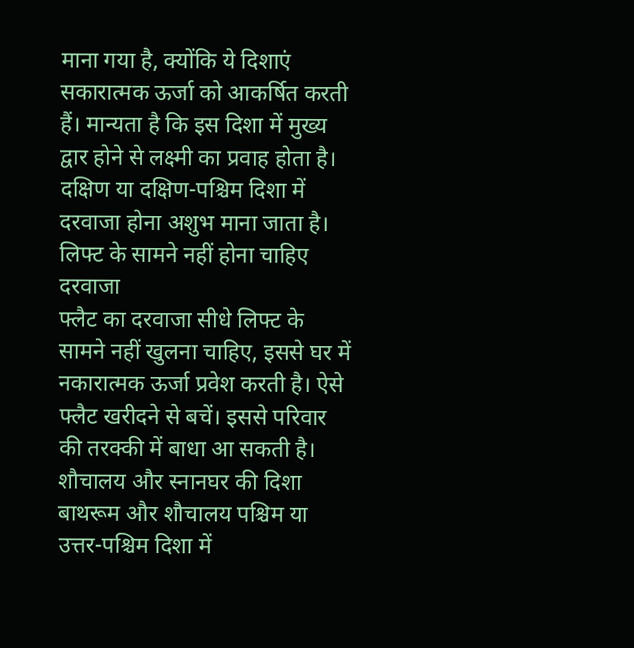माना गया है, क्योंकि ये दिशाएं सकारात्मक ऊर्जा को आकर्षित करती हैं। मान्यता है कि इस दिशा में मुख्य द्वार होने से लक्ष्मी का प्रवाह होता है। दक्षिण या दक्षिण-पश्चिम दिशा में दरवाजा होना अशुभ माना जाता है।
लिफ्ट के सामने नहीं होना चाहिए दरवाजा
फ्लैट का दरवाजा सीधे लिफ्ट के सामने नहीं खुलना चाहिए, इससे घर में नकारात्मक ऊर्जा प्रवेश करती है। ऐसे फ्लैट खरीदने से बचें। इससे परिवार की तरक्की में बाधा आ सकती है।
शौचालय और स्नानघर की दिशा
बाथरूम और शौचालय पश्चिम या उत्तर-पश्चिम दिशा में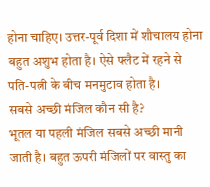होना चाहिए। उत्तर-पूर्व दिशा में शौचालय होना बहुत अशुभ होता है। ऐसे फ्लैट में रहने से पति-पत्नी के बीच मनमुटाव होता है।
सबसे अच्छी मंजिल कौन सी है?
भूतल या पहली मंजिल सबसे अच्छी मानी जाती है। बहुत ऊपरी मंजिलों पर वास्तु का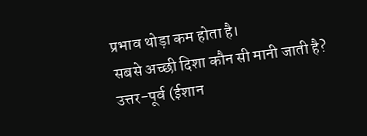प्रभाव थोड़ा कम होता है।
सबसे अच्छी दिशा कौन सी मानी जाती है?
उत्तर-पूर्व (ईशान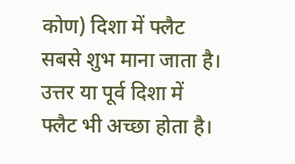कोण) दिशा में फ्लैट सबसे शुभ माना जाता है। उत्तर या पूर्व दिशा में फ्लैट भी अच्छा होता है।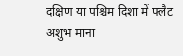दक्षिण या पश्चिम दिशा में फ्लैट अशुभ माना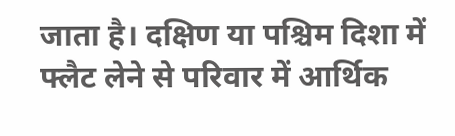जाता है। दक्षिण या पश्चिम दिशा में फ्लैट लेने से परिवार में आर्थिक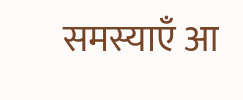समस्याएँ आ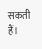सकती हैं।